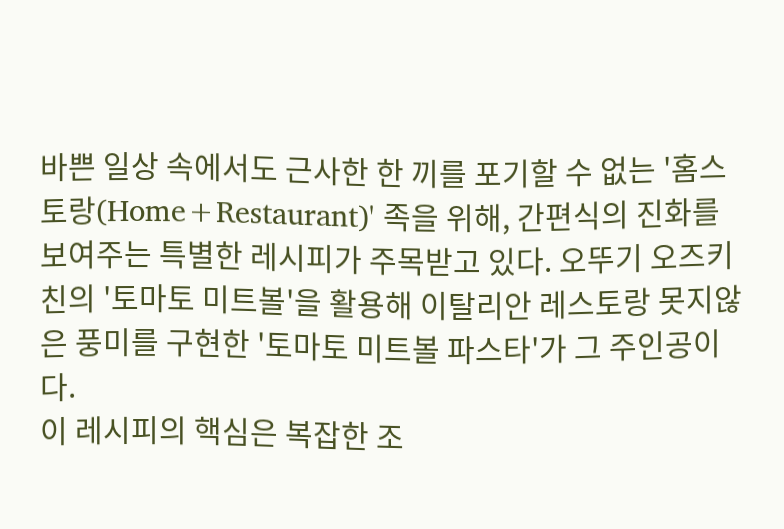바쁜 일상 속에서도 근사한 한 끼를 포기할 수 없는 '홈스토랑(Home+Restaurant)' 족을 위해, 간편식의 진화를 보여주는 특별한 레시피가 주목받고 있다. 오뚜기 오즈키친의 '토마토 미트볼'을 활용해 이탈리안 레스토랑 못지않은 풍미를 구현한 '토마토 미트볼 파스타'가 그 주인공이다.
이 레시피의 핵심은 복잡한 조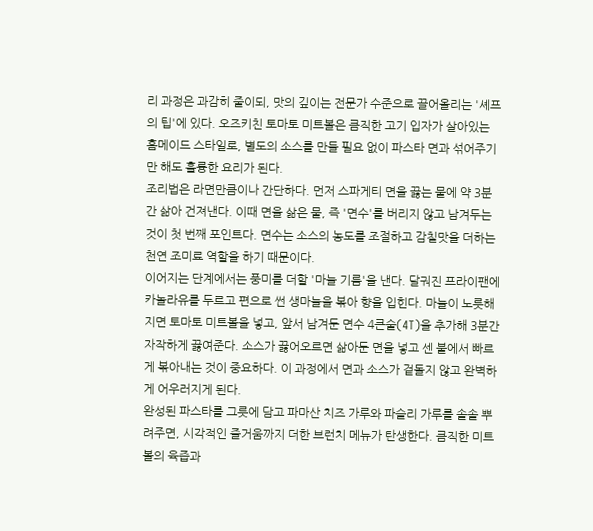리 과정은 과감히 줄이되, 맛의 깊이는 전문가 수준으로 끌어올리는 '셰프의 팁'에 있다. 오즈키친 토마토 미트볼은 큼직한 고기 입자가 살아있는 홈메이드 스타일로, 별도의 소스를 만들 필요 없이 파스타 면과 섞어주기만 해도 훌륭한 요리가 된다.
조리법은 라면만큼이나 간단하다. 먼저 스파게티 면을 끓는 물에 약 3분간 삶아 건져낸다. 이때 면을 삶은 물, 즉 '면수'를 버리지 않고 남겨두는 것이 첫 번째 포인트다. 면수는 소스의 농도를 조절하고 감칠맛을 더하는 천연 조미료 역할을 하기 때문이다.
이어지는 단계에서는 풍미를 더할 '마늘 기름'을 낸다. 달궈진 프라이팬에 카놀라유를 두르고 편으로 썬 생마늘을 볶아 향을 입힌다. 마늘이 노릇해지면 토마토 미트볼을 넣고, 앞서 남겨둔 면수 4큰술(4T)을 추가해 3분간 자작하게 끓여준다. 소스가 끓어오르면 삶아둔 면을 넣고 센 불에서 빠르게 볶아내는 것이 중요하다. 이 과정에서 면과 소스가 겉돌지 않고 완벽하게 어우러지게 된다.
완성된 파스타를 그릇에 담고 파마산 치즈 가루와 파슬리 가루를 솔솔 뿌려주면, 시각적인 즐거움까지 더한 브런치 메뉴가 탄생한다. 큼직한 미트볼의 육즙과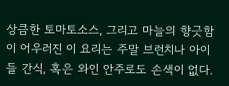상큼한 토마토소스, 그리고 마늘의 향긋함이 어우러진 이 요리는 주말 브런치나 아이들 간식, 혹은 와인 안주로도 손색이 없다.